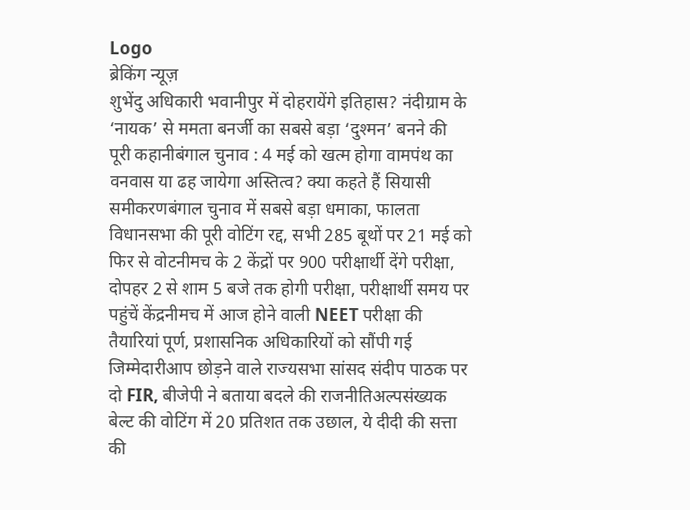Logo
ब्रेकिंग न्यूज़
शुभेंदु अधिकारी भवानीपुर में दोहरायेंगे इतिहास? नंदीग्राम के ‘नायक’ से ममता बनर्जी का सबसे बड़ा ‘दुश्मन’ बनने की पूरी कहानीबंगाल चुनाव : 4 मई को खत्म होगा वामपंथ का वनवास या ढह जायेगा अस्तित्व? क्या कहते हैं सियासी समीकरणबंगाल चुनाव में सबसे बड़ा धमाका, फालता विधानसभा की पूरी वोटिंग रद्द, सभी 285 बूथों पर 21 मई को फिर से वोटनीमच के 2 केंद्रों पर 900 परीक्षार्थी देंगे परीक्षा, दोपहर 2 से शाम 5 बजे तक होगी परीक्षा, परीक्षार्थी समय पर पहुंचें केंद्रनीमच में आज होने वाली NEET परीक्षा की तैयारियां पूर्ण, प्रशासनिक अधिकारियों को सौंपी गई जिम्मेदारीआप छोड़ने वाले राज्यसभा सांसद संदीप पाठक पर दो FIR, बीजेपी ने बताया बदले की राजनीतिअल्पसंख्यक बेल्ट की वोटिंग में 20 प्रतिशत तक उछाल, ये दीदी की सत्ता की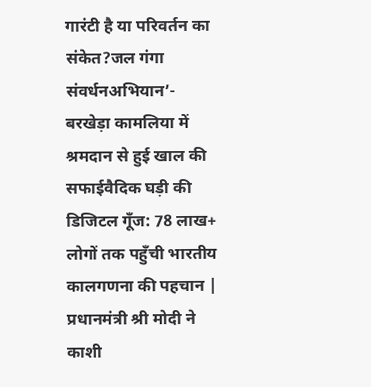गारंटी है या परिवर्तन का संकेत?जल गंगा संवर्धनअभियान’- बरखेड़ा कामलिया में श्रमदान से हुई खाल की सफाईवैदिक घड़ी की डिजिटल गूँज: 78 लाख+ लोगों तक पहुँची भारतीय कालगणना की पहचान | प्रधानमंत्री श्री मोदी ने काशी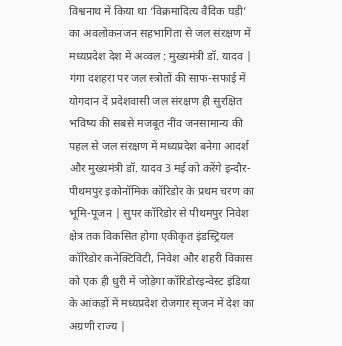विश्वनाथ में किया था ‘विक्रमादित्य वैदिक घड़ी’ का अवलोकनजन सहभागिता से जल संरक्षण में मध्यप्रदेश देश में अव्वल : मुख्यमंत्री डॉ. यादव | गंगा दशहरा पर जल स्त्रोतों की साफ-सफाई में योगदान दें प्रदेशवासी जल संरक्षण ही सुरक्षित भविष्य की सबसे मजबूत नींव जनसामान्य की पहल से जल संरक्षण में मध्यप्रदेश बनेगा आदर्श और मुख्यमंत्री डॉ. यादव 3 मई को करेंगे इन्दौर-पीथमपुर इकोनॉमिक कॉरिडोर के प्रथम चरण का भूमि-पूजन | सुपर कॉरिडोर से पीथमपुर निवेश क्षेत्र तक विकसित होगा एकीकृत इंडस्ट्रियल कॉरिडोर कनेक्टिविटी, निवेश और शहरी विकास को एक ही धुरी में जोड़ेगा कॉरिडोरइन्वेस्ट इंडिया के आंकड़ों में मध्यप्रदेश रोजगार सृजन में देश का अग्रणी राज्य |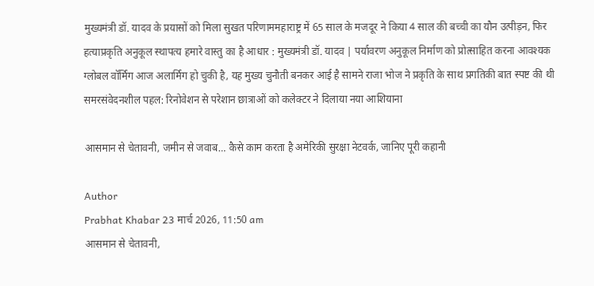मुख्यमंत्री डॉ. यादव के प्रयासों को मिला सुखत परिणाममहाराष्ट्र में 65 साल के मजदूर ने किया 4 साल की बच्ची का यौन उत्पीड़न, फिर हत्याप्रकृति अनुकूल स्थापत्य हमारे वास्तु का है आधार : मुख्यमंत्री डॉ. यादव | पर्यावरण अनुकूल निर्माण को प्रोत्साहित करना आवश्यक ग्लोबल वॉर्मिंग आज अलार्मिंग हो चुकी है, यह मुख्य चुनौती बनकर आई है सामने राजा भोज ने प्रकृति के साथ प्रगति‍की बात स्पष्ट की थी समरसंवेदनशील पहल: रिनोवेशन से परेशान छात्राओं को कलेक्टर ने दिलाया नया आशियाना

आसमान से चेतावनी, जमीन से जवाब… कैसे काम करता है अमेरिकी सुरक्षा नेटवर्क, जानिए पूरी कहानी

Author
Prabhat Khabar 23 मार्च 2026, 11:50 am
आसमान से चेतावनी,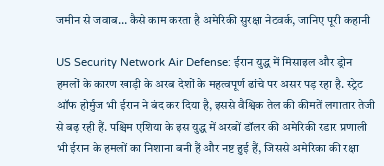जमीन से जवाब… कैसे काम करता है अमेरिकी सुरक्षा नेटवर्क, जानिए पूरी कहानी

US Security Network Air Defense: ईरान युद्ध में मिसाइल और ड्रोन हमलों के कारण खाड़ी के अरब देशों के महत्वपूर्ण ढांचे पर असर पड़ रहा है. स्ट्रेट ऑफ होर्मुज भी ईरान ने बंद कर दिया है, इससे वैश्विक तेल की कीमतें लगातार तेजी से बढ़ रही हैं. पश्चिम एशिया के इस युद्ध में अरबों डॉलर की अमेरिकी रडार प्रणाली भी ईरान के हमलों का निशाना बनी हैं और नष्ट हुई हैं, जिससे अमेरिका की रक्षा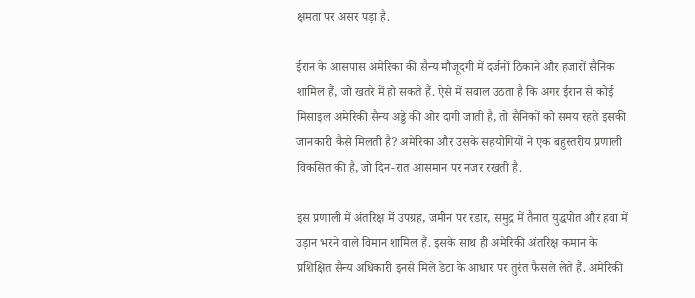क्षमता पर असर पड़ा है.

ईरान के आसपास अमेरिका की सैन्य मौजूदगी में दर्जनों ठिकाने और हजारों सैनिक शामिल हैं, जो खतरे में हो सकते हैं. ऐसे में सवाल उठता है कि अगर ईरान से कोई मिसाइल अमेरिकी सैन्य अड्डे की ओर दागी जाती है, तो सैनिकों को समय रहते इसकी जानकारी कैसे मिलती है? अमेरिका और उसके सहयोगियों ने एक बहुस्तरीय प्रणाली विकसित की है, जो दिन-रात आसमान पर नजर रखती है.

इस प्रणाली में अंतरिक्ष में उपग्रह, जमीन पर रडार, समुद्र में तैनात युद्धपोत और हवा में उड़ान भरने वाले विमान शामिल हैं. इसके साथ ही अमेरिकी अंतरिक्ष कमान के प्रशिक्षित सैन्य अधिकारी इनसे मिले डेटा के आधार पर तुरंत फैसले लेते हैं. अमेरिकी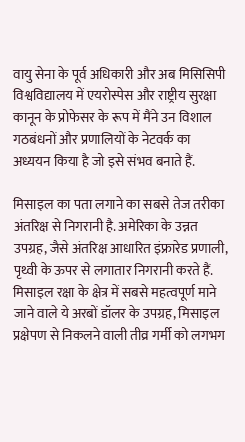वायु सेना के पूर्व अधिकारी और अब मिसिसिपी विश्वविद्यालय में एयरोस्पेस और राष्ट्रीय सुरक्षा कानून के प्रोफेसर के रूप में मैंने उन विशाल गठबंधनों और प्रणालियों के नेटवर्क का अध्ययन किया है जो इसे संभव बनाते हैं.

मिसाइल का पता लगाने का सबसे तेज तरीका अंतरिक्ष से निगरानी है. अमेरिका के उन्नत उपग्रह, जैसे अंतरिक्ष आधारित इंफ्रारेड प्रणाली, पृथ्वी के ऊपर से लगातार निगरानी करते हैं. मिसाइल रक्षा के क्षेत्र में सबसे महत्वपूर्ण माने जाने वाले ये अरबों डॉलर के उपग्रह, मिसाइल प्रक्षेपण से निकलने वाली तीव्र गर्मी को लगभग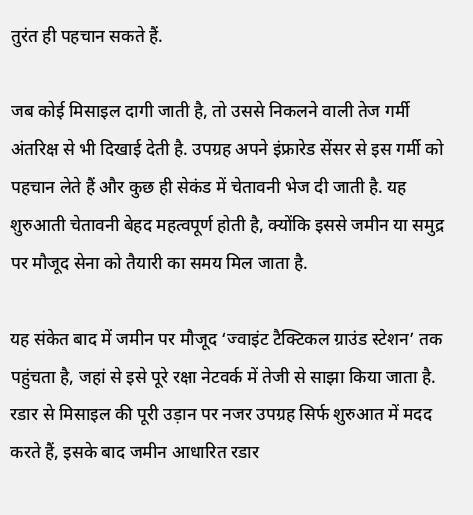तुरंत ही पहचान सकते हैं.

जब कोई मिसाइल दागी जाती है, तो उससे निकलने वाली तेज गर्मी अंतरिक्ष से भी दिखाई देती है. उपग्रह अपने इंफ्रारेड सेंसर से इस गर्मी को पहचान लेते हैं और कुछ ही सेकंड में चेतावनी भेज दी जाती है. यह शुरुआती चेतावनी बेहद महत्वपूर्ण होती है, क्योंकि इससे जमीन या समुद्र पर मौजूद सेना को तैयारी का समय मिल जाता है.

यह संकेत बाद में जमीन पर मौजूद ‘ज्वाइंट टैक्टिकल ग्राउंड स्टेशन’ तक पहुंचता है, जहां से इसे पूरे रक्षा नेटवर्क में तेजी से साझा किया जाता है. रडार से मिसाइल की पूरी उड़ान पर नजर उपग्रह सिर्फ शुरुआत में मदद करते हैं, इसके बाद जमीन आधारित रडार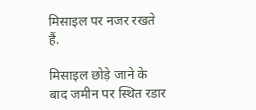मिसाइल पर नजर रखते हैं.

मिसाइल छोड़े जाने के बाद जमीन पर स्थित रडार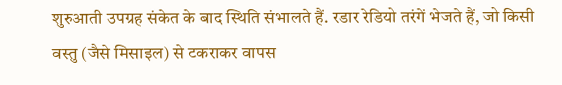शुरुआती उपग्रह संकेत के बाद स्थिति संभालते हैं. रडार रेडियो तरंगें भेजते हैं, जो किसी वस्तु (जैसे मिसाइल) से टकराकर वापस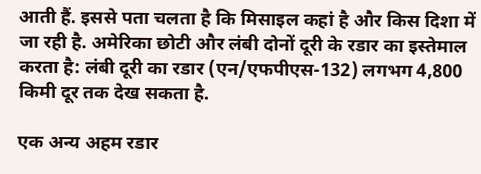आती हैं. इससे पता चलता है कि मिसाइल कहां है और किस दिशा में जा रही है. अमेरिका छोटी और लंबी दोनों दूरी के रडार का इस्तेमाल करता है: लंबी दूरी का रडार (एन/एफपीएस-132) लगभग 4,800 किमी दूर तक देख सकता है.

एक अन्य अहम रडार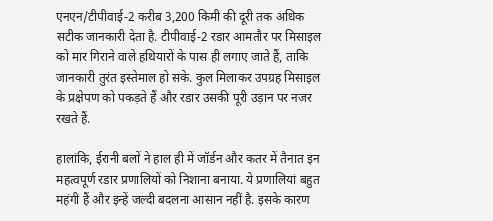एनएन/टीपीवाई-2 करीब 3,200 किमी की दूरी तक अधिक सटीक जानकारी देता है. टीपीवाई-2 रडार आमतौर पर मिसाइल को मार गिराने वाले हथियारों के पास ही लगाए जाते हैं, ताकि जानकारी तुरंत इस्तेमाल हो सके. कुल मिलाकर उपग्रह मिसाइल के प्रक्षेपण को पकड़ते हैं और रडार उसकी पूरी उड़ान पर नजर रखते हैं.

हालांकि, ईरानी बलों ने हाल ही में जॉर्डन और कतर में तैनात इन महत्वपूर्ण रडार प्रणालियों को निशाना बनाया. ये प्रणालियां बहुत महंगी हैं और इन्हें जल्दी बदलना आसान नहीं है. इसके कारण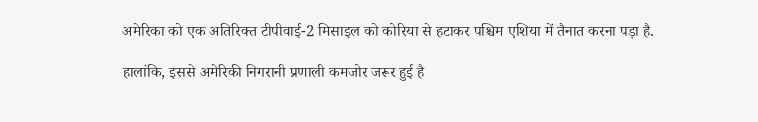अमेरिका को एक अतिरिक्त टीपीवाई-2 मिसाइल को कोरिया से हटाकर पश्चिम एशिया में तैनात करना पड़ा है.

हालांकि, इससे अमेरिकी निगरानी प्रणाली कमजोर जरूर हुई है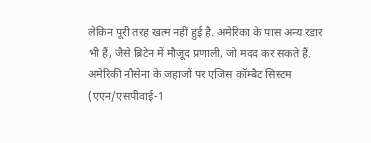लेकिन पूरी तरह खत्म नहीं हुई है. अमेरिका के पास अन्य रडार भी हैं, जैसे ब्रिटेन में मौजूद प्रणाली, जो मदद कर सकते हैं. अमेरिकी नौसेना के जहाजों पर एजिस कॉम्बैट सिस्टम (एएन/एसपीवाई-1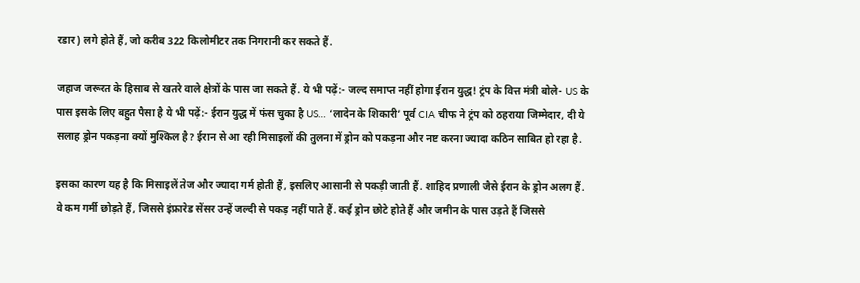रडार) लगे होते हैं, जो करीब 322 किलोमीटर तक निगरानी कर सकते हैं.

जहाज जरूरत के हिसाब से खतरे वाले क्षेत्रों के पास जा सकते हैं. ये भी पढ़ें:- जल्द समाप्त नहीं होगा ईरान युद्ध! ट्रंप के वित्त मंत्री बोले- US के पास इसके लिए बहुत पैसा है ये भी पढ़ें:- ईरान युद्ध में फंस चुका है US… ‘लादेन के शिकारी’ पूर्व CIA चीफ ने ट्रंप को ठहराया जिम्मेदार, दी ये सलाह ड्रोन पकड़ना क्यों मुश्किल है? ईरान से आ रही मिसाइलों की तुलना में ड्रोन को पकड़ना और नष्ट करना ज्यादा कठिन साबित हो रहा है.

इसका कारण यह है कि मिसाइलें तेज और ज्यादा गर्म होती हैं, इसलिए आसानी से पकड़ी जाती हैं. शाहिद प्रणाली जैसे ईरान के ड्रोन अलग हैं. वे कम गर्मी छोड़ते हैं, जिससे इंफ्रारेड सेंसर उन्हें जल्दी से पकड़ नहीं पाते हैं. कई ड्रोन छोटे होते हैं और जमीन के पास उड़ते हैं जिससे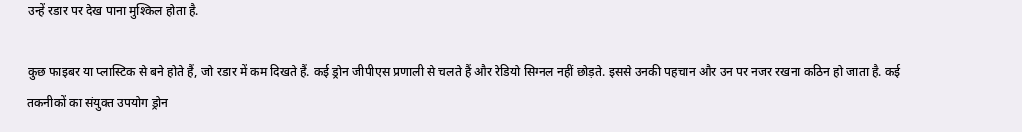उन्हें रडार पर देख पाना मुश्किल होता है.

कुछ फाइबर या प्लास्टिक से बने होते हैं, जो रडार में कम दिखते हैं. कई ड्रोन जीपीएस प्रणाली से चलते हैं और रेडियो सिग्नल नहीं छोड़ते. इससे उनकी पहचान और उन पर नजर रखना कठिन हो जाता है. कई तकनीकों का संयुक्त उपयोग ड्रोन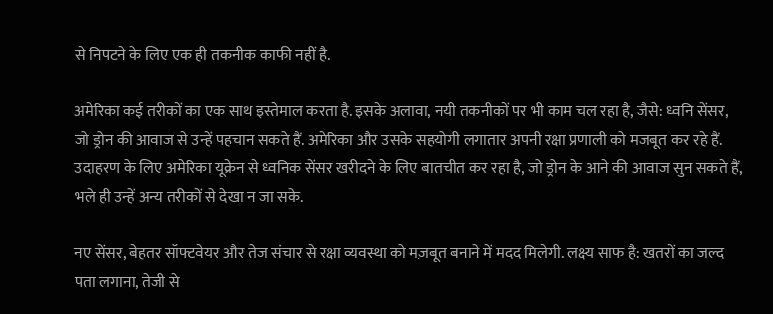से निपटने के लिए एक ही तकनीक काफी नहीं है.

अमेरिका कई तरीकों का एक साथ इस्तेमाल करता है. इसके अलावा, नयी तकनीकों पर भी काम चल रहा है, जैसे: ध्वनि सेंसर, जो ड्रोन की आवाज से उन्हें पहचान सकते हैं. अमेरिका और उसके सहयोगी लगातार अपनी रक्षा प्रणाली को मजबूत कर रहे हैं. उदाहरण के लिए अमेरिका यूक्रेन से ध्वनिक सेंसर खरीदने के लिए बातचीत कर रहा है, जो ड्रोन के आने की आवाज सुन सकते हैं, भले ही उन्हें अन्य तरीकों से देखा न जा सके.

नए सेंसर, बेहतर सॉफ्टवेयर और तेज संचार से रक्षा व्यवस्था को मज़बूत बनाने में मदद मिलेगी. लक्ष्य साफ है: खतरों का जल्द पता लगाना, तेजी से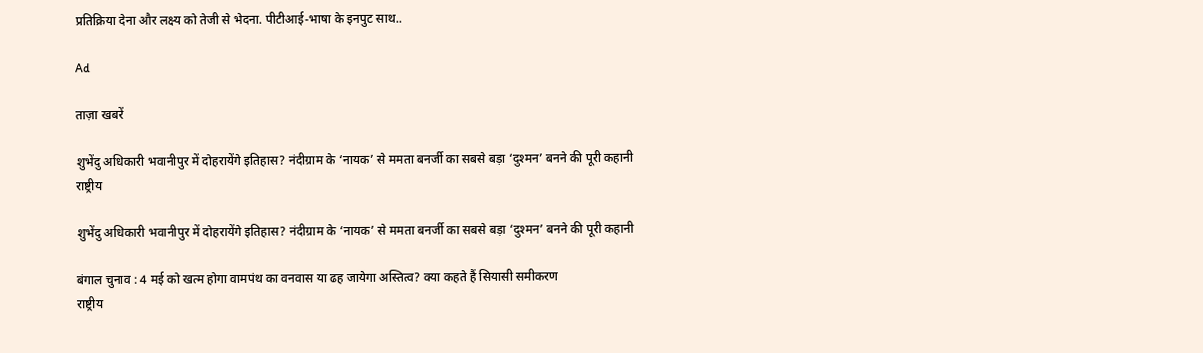प्रतिक्रिया देना और लक्ष्य को तेजी से भेदना. पीटीआई-भाषा के इनपुट साथ..

Ad

ताज़ा खबरें

शुभेंदु अधिकारी भवानीपुर में दोहरायेंगे इतिहास? नंदीग्राम के ‘नायक’ से ममता बनर्जी का सबसे बड़ा ‘दुश्मन’ बनने की पूरी कहानी
राष्ट्रीय

शुभेंदु अधिकारी भवानीपुर में दोहरायेंगे इतिहास? नंदीग्राम के ‘नायक’ से ममता बनर्जी का सबसे बड़ा ‘दुश्मन’ बनने की पूरी कहानी

बंगाल चुनाव : 4 मई को खत्म होगा वामपंथ का वनवास या ढह जायेगा अस्तित्व? क्या कहते हैं सियासी समीकरण
राष्ट्रीय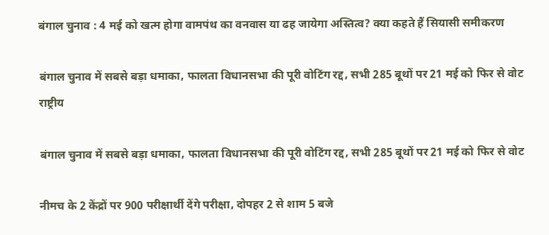बंगाल चुनाव : 4 मई को खत्म होगा वामपंथ का वनवास या ढह जायेगा अस्तित्व? क्या कहते हैं सियासी समीकरण

बंगाल चुनाव में सबसे बड़ा धमाका, फालता विधानसभा की पूरी वोटिंग रद्द, सभी 285 बूथों पर 21 मई को फिर से वोट
राष्ट्रीय

बंगाल चुनाव में सबसे बड़ा धमाका, फालता विधानसभा की पूरी वोटिंग रद्द, सभी 285 बूथों पर 21 मई को फिर से वोट

नीमच के 2 केंद्रों पर 900 परीक्षार्थी देंगे परीक्षा, दोपहर 2 से शाम 5 बजे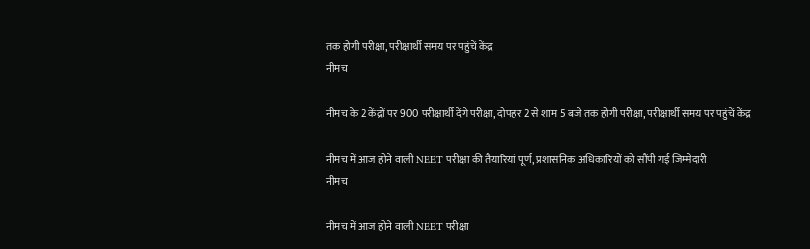तक होगी परीक्षा, परीक्षार्थी समय पर पहुंचें केंद्र
नीमच

नीमच के 2 केंद्रों पर 900 परीक्षार्थी देंगे परीक्षा, दोपहर 2 से शाम 5 बजे तक होगी परीक्षा, परीक्षार्थी समय पर पहुंचें केंद्र

नीमच में आज होने वाली NEET परीक्षा की तैयारियां पूर्ण, प्रशासनिक अधिकारियों को सौंपी गई जिम्मेदारी
नीमच

नीमच में आज होने वाली NEET परीक्षा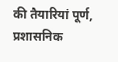की तैयारियां पूर्ण, प्रशासनिक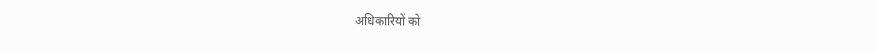अधिकारियों को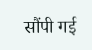सौंपी गई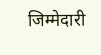जिम्मेदारी